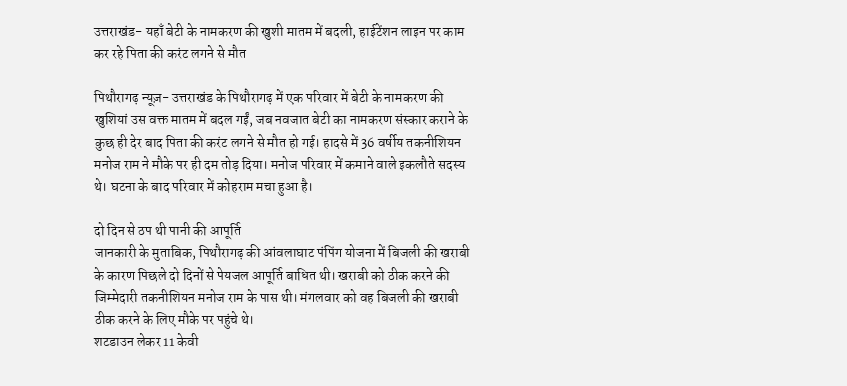उत्तराखंड- यहाँ बेटी के नामकरण की खुशी मातम में बदली, हाईटेंशन लाइन पर काम कर रहे पिता की करंट लगने से मौत

पिथौरागढ़ न्यूज़- उत्तराखंड के पिथौरागढ़ में एक परिवार में बेटी के नामकरण की खुशियां उस वक्त मातम में बदल गईं, जब नवजात बेटी का नामकरण संस्कार कराने के कुछ ही देर बाद पिता की करंट लगने से मौत हो गई। हादसे में 36 वर्षीय तकनीशियन मनोज राम ने मौके पर ही दम तोड़ दिया। मनोज परिवार में कमाने वाले इकलौते सदस्य थे। घटना के बाद परिवार में कोहराम मचा हुआ है।

दो दिन से ठप थी पानी की आपूर्ति
जानकारी के मुताबिक, पिथौरागढ़ की आंवलाघाट पंपिंग योजना में बिजली की खराबी के कारण पिछले दो दिनों से पेयजल आपूर्ति बाधित थी। खराबी को ठीक करने की जिम्मेदारी तकनीशियन मनोज राम के पास थी। मंगलवार को वह बिजली की खराबी ठीक करने के लिए मौके पर पहुंचे थे।
शटडाउन लेकर 11 केवी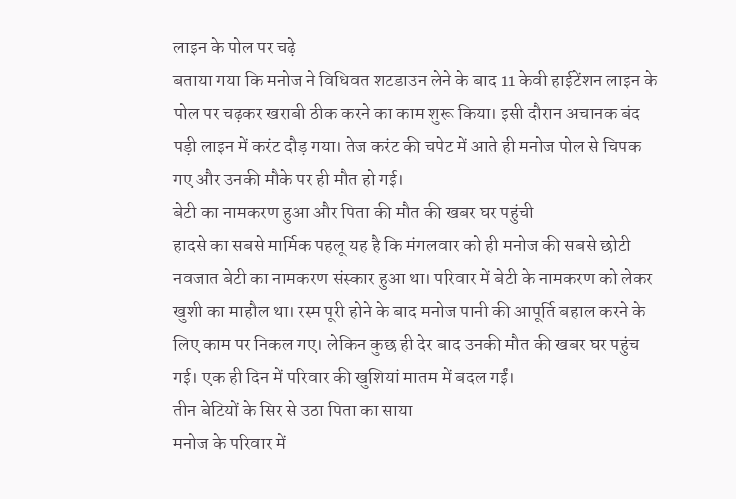लाइन के पोल पर चढ़े
बताया गया कि मनोज ने विधिवत शटडाउन लेने के बाद 11 केवी हाईटेंशन लाइन के पोल पर चढ़कर खराबी ठीक करने का काम शुरू किया। इसी दौरान अचानक बंद पड़ी लाइन में करंट दौड़ गया। तेज करंट की चपेट में आते ही मनोज पोल से चिपक गए और उनकी मौके पर ही मौत हो गई।
बेटी का नामकरण हुआ और पिता की मौत की खबर घर पहुंची
हादसे का सबसे मार्मिक पहलू यह है कि मंगलवार को ही मनोज की सबसे छोटी नवजात बेटी का नामकरण संस्कार हुआ था। परिवार में बेटी के नामकरण को लेकर खुशी का माहौल था। रस्म पूरी होने के बाद मनोज पानी की आपूर्ति बहाल करने के लिए काम पर निकल गए। लेकिन कुछ ही देर बाद उनकी मौत की खबर घर पहुंच गई। एक ही दिन में परिवार की खुशियां मातम में बदल गईं।
तीन बेटियों के सिर से उठा पिता का साया
मनोज के परिवार में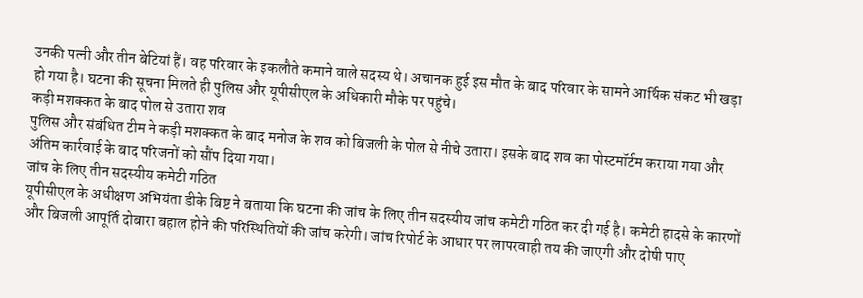उनकी पत्नी और तीन बेटियां हैं। वह परिवार के इकलौते कमाने वाले सदस्य थे। अचानक हुई इस मौत के बाद परिवार के सामने आर्थिक संकट भी खड़ा हो गया है। घटना की सूचना मिलते ही पुलिस और यूपीसीएल के अधिकारी मौके पर पहुंचे।
कड़ी मशक्कत के बाद पोल से उतारा शव
पुलिस और संबंधित टीम ने कड़ी मशक्कत के बाद मनोज के शव को बिजली के पोल से नीचे उतारा। इसके बाद शव का पोस्टमॉर्टम कराया गया और अंतिम कार्रवाई के बाद परिजनों को सौंप दिया गया।
जांच के लिए तीन सदस्यीय कमेटी गठित
यूपीसीएल के अधीक्षण अभियंता डीके बिष्ट ने बताया कि घटना की जांच के लिए तीन सदस्यीय जांच कमेटी गठित कर दी गई है। कमेटी हादसे के कारणों और बिजली आपूर्ति दोबारा बहाल होने की परिस्थितियों की जांच करेगी। जांच रिपोर्ट के आधार पर लापरवाही तय की जाएगी और दोषी पाए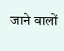जाने वालों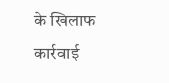के खिलाफ कार्रवाई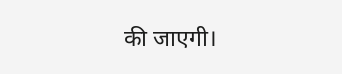की जाएगी।